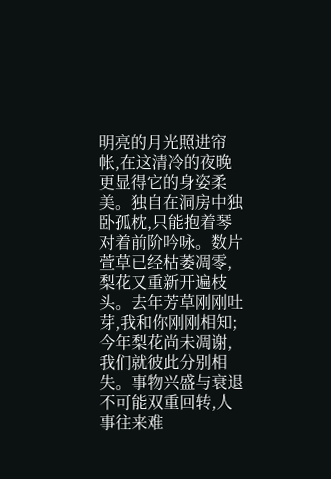明亮的月光照进帘帐,在这清冷的夜晚更显得它的身姿柔美。独自在洞房中独卧孤枕,只能抱着琴对着前阶吟咏。数片萱草已经枯萎凋零,梨花又重新开遍枝头。去年芳草刚刚吐芽,我和你刚刚相知;今年梨花尚未凋谢,我们就彼此分别相失。事物兴盛与衰退不可能双重回转,人事往来难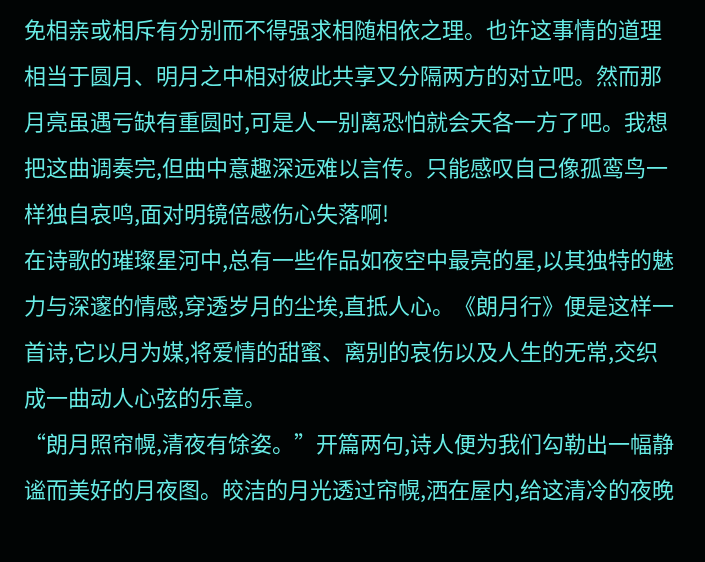免相亲或相斥有分别而不得强求相随相依之理。也许这事情的道理相当于圆月、明月之中相对彼此共享又分隔两方的对立吧。然而那月亮虽遇亏缺有重圆时,可是人一别离恐怕就会天各一方了吧。我想把这曲调奏完,但曲中意趣深远难以言传。只能感叹自己像孤鸾鸟一样独自哀鸣,面对明镜倍感伤心失落啊!
在诗歌的璀璨星河中,总有一些作品如夜空中最亮的星,以其独特的魅力与深邃的情感,穿透岁月的尘埃,直抵人心。《朗月行》便是这样一首诗,它以月为媒,将爱情的甜蜜、离别的哀伤以及人生的无常,交织成一曲动人心弦的乐章。
“朗月照帘幌,清夜有馀姿。”开篇两句,诗人便为我们勾勒出一幅静谧而美好的月夜图。皎洁的月光透过帘幌,洒在屋内,给这清冷的夜晚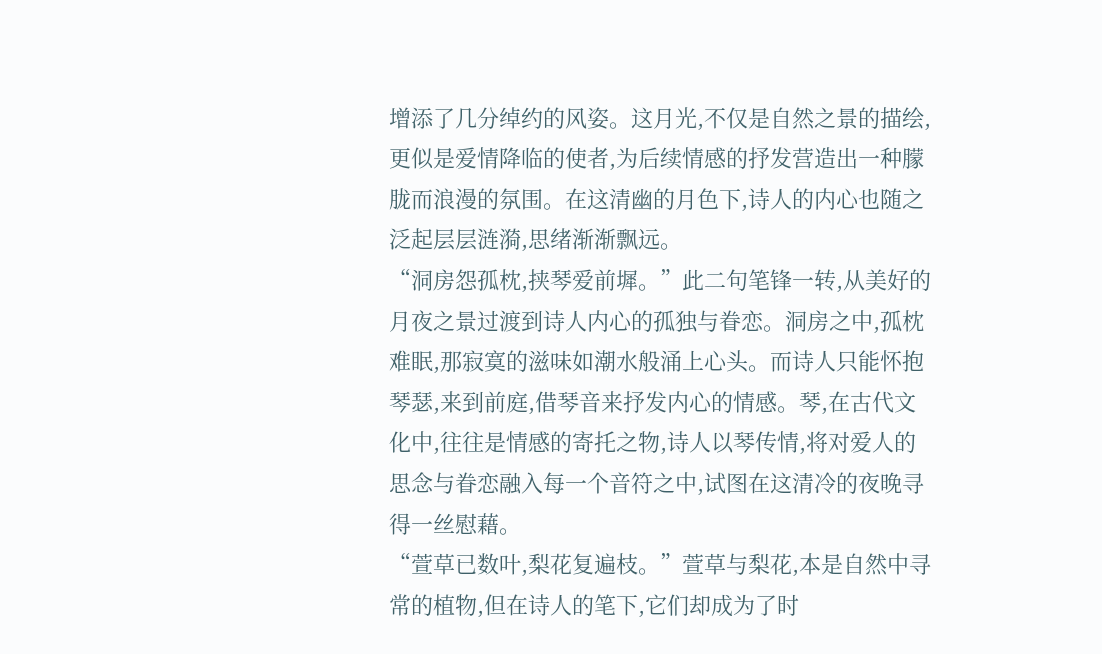增添了几分绰约的风姿。这月光,不仅是自然之景的描绘,更似是爱情降临的使者,为后续情感的抒发营造出一种朦胧而浪漫的氛围。在这清幽的月色下,诗人的内心也随之泛起层层涟漪,思绪渐渐飘远。
“洞房怨孤枕,挟琴爱前墀。”此二句笔锋一转,从美好的月夜之景过渡到诗人内心的孤独与眷恋。洞房之中,孤枕难眠,那寂寞的滋味如潮水般涌上心头。而诗人只能怀抱琴瑟,来到前庭,借琴音来抒发内心的情感。琴,在古代文化中,往往是情感的寄托之物,诗人以琴传情,将对爱人的思念与眷恋融入每一个音符之中,试图在这清冷的夜晚寻得一丝慰藉。
“萱草已数叶,梨花复遍枝。”萱草与梨花,本是自然中寻常的植物,但在诗人的笔下,它们却成为了时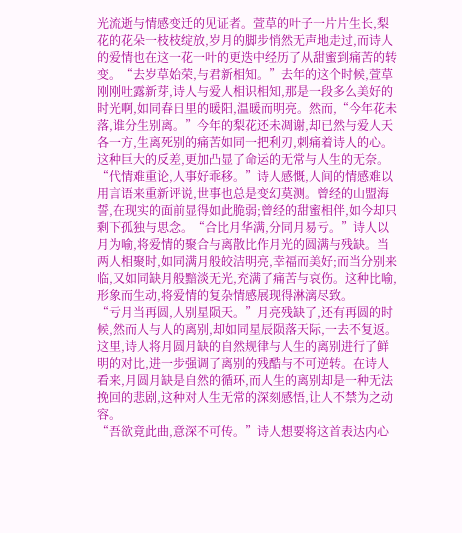光流逝与情感变迁的见证者。萱草的叶子一片片生长,梨花的花朵一枝枝绽放,岁月的脚步悄然无声地走过,而诗人的爱情也在这一花一叶的更迭中经历了从甜蜜到痛苦的转变。“去岁草始荣,与君新相知。”去年的这个时候,萱草刚刚吐露新芽,诗人与爱人相识相知,那是一段多么美好的时光啊,如同春日里的暖阳,温暖而明亮。然而,“今年花未落,谁分生别离。”今年的梨花还未凋谢,却已然与爱人天各一方,生离死别的痛苦如同一把利刃,刺痛着诗人的心。这种巨大的反差,更加凸显了命运的无常与人生的无奈。
“代情难重论,人事好乖移。”诗人感慨,人间的情感难以用言语来重新评说,世事也总是变幻莫测。曾经的山盟海誓,在现实的面前显得如此脆弱;曾经的甜蜜相伴,如今却只剩下孤独与思念。“合比月华满,分同月易亏。”诗人以月为喻,将爱情的聚合与离散比作月光的圆满与残缺。当两人相聚时,如同满月般皎洁明亮,幸福而美好;而当分别来临,又如同缺月般黯淡无光,充满了痛苦与哀伤。这种比喻,形象而生动,将爱情的复杂情感展现得淋漓尽致。
“亏月当再圆,人别星陨天。”月亮残缺了,还有再圆的时候,然而人与人的离别,却如同星辰陨落天际,一去不复返。这里,诗人将月圆月缺的自然规律与人生的离别进行了鲜明的对比,进一步强调了离别的残酷与不可逆转。在诗人看来,月圆月缺是自然的循环,而人生的离别却是一种无法挽回的悲剧,这种对人生无常的深刻感悟,让人不禁为之动容。
“吾欲竟此曲,意深不可传。”诗人想要将这首表达内心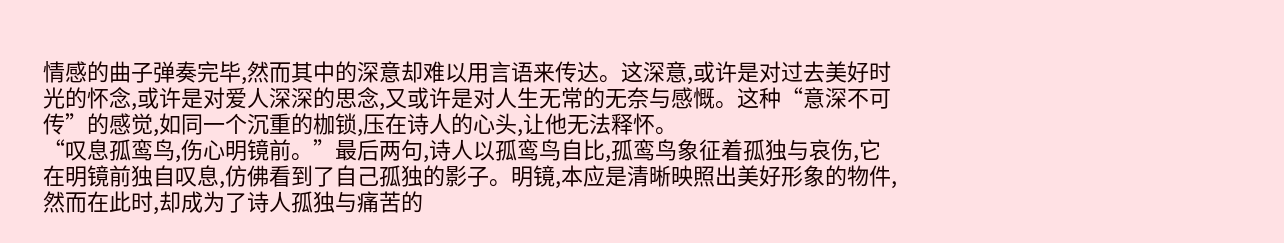情感的曲子弹奏完毕,然而其中的深意却难以用言语来传达。这深意,或许是对过去美好时光的怀念,或许是对爱人深深的思念,又或许是对人生无常的无奈与感慨。这种“意深不可传”的感觉,如同一个沉重的枷锁,压在诗人的心头,让他无法释怀。
“叹息孤鸾鸟,伤心明镜前。”最后两句,诗人以孤鸾鸟自比,孤鸾鸟象征着孤独与哀伤,它在明镜前独自叹息,仿佛看到了自己孤独的影子。明镜,本应是清晰映照出美好形象的物件,然而在此时,却成为了诗人孤独与痛苦的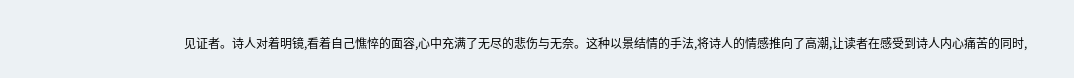见证者。诗人对着明镜,看着自己憔悴的面容,心中充满了无尽的悲伤与无奈。这种以景结情的手法,将诗人的情感推向了高潮,让读者在感受到诗人内心痛苦的同时,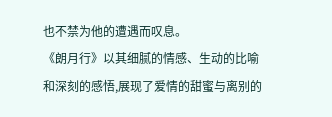也不禁为他的遭遇而叹息。
《朗月行》以其细腻的情感、生动的比喻和深刻的感悟,展现了爱情的甜蜜与离别的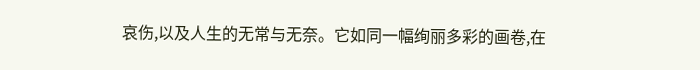哀伤,以及人生的无常与无奈。它如同一幅绚丽多彩的画卷,在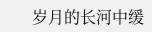岁月的长河中缓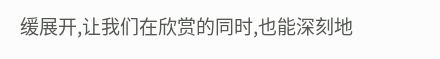缓展开,让我们在欣赏的同时,也能深刻地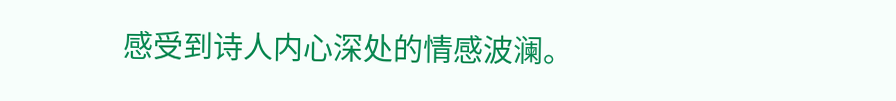感受到诗人内心深处的情感波澜。